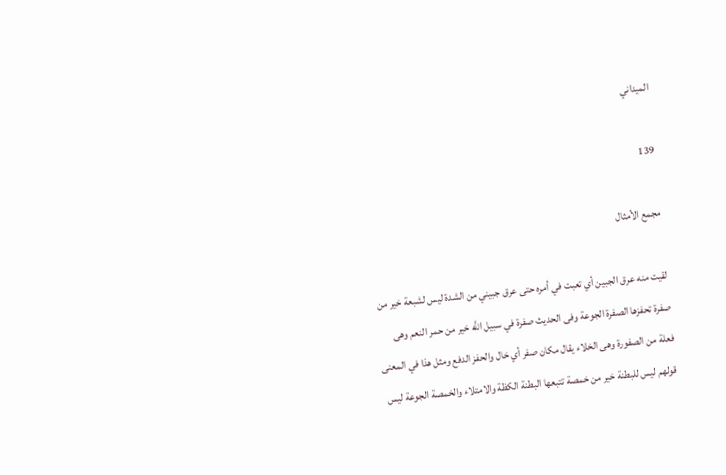الميداني

139

مجمع الأمثال

لقيت منه عرق الجبين أي تعبت في أمره حتى عرق جبيني من الشدة ليس لشبعة خير من صفرة تحفزها الصفرة الجوعة وفى الحديث صفرة في سبيل اللَّه خير من حمر النعم وهى فعلة من الصفورة وهى الخلاء يقال مكان صفر أي خال والحفز الدفع ومثل هذا في المعنى قولهم ليس للبطنة خير من خمصة تتبعها البطنة الكظة والامتلاء والخمصة الجوعة ليس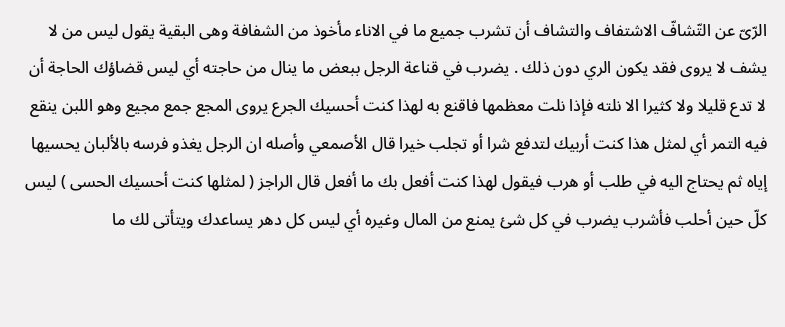الرّىّ عن التّشافّ الاشتفاف والتشاف أن تشرب جميع ما في الاناء مأخوذ من الشفافة وهى البقية يقول ليس من لا يشف لا يروى فقد يكون الري دون ذلك . يضرب في قناعة الرجل ببعض ما ينال من حاجته أي ليس قضاؤك الحاجة أن لا تدع قليلا ولا كثيرا الا نلته فإذا نلت معظمها فاقنع به لهذا كنت أحسيك الجرع يروى المجع جمع مجيع وهو اللبن ينقع فيه التمر أي لمثل هذا كنت أربيك لتدفع شرا أو تجلب خيرا قال الأصمعي وأصله ان الرجل يغذو فرسه بالألبان يحسيها إياه ثم يحتاج اليه في طلب أو هرب فيقول لهذا كنت أفعل بك ما أفعل قال الراجز ( لمثلها كنت أحسيك الحسى ) ليس كلّ حين أحلب فأشرب يضرب في كل شئ يمنع من المال وغيره أي ليس كل دهر يساعدك ويتأتى لك ما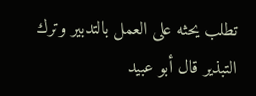تطلب يحثه على العمل بالتدبير وترك التبذير قال أبو عبيد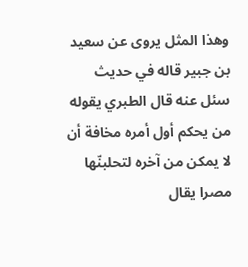وهذا المثل يروى عن سعيد بن جبير قاله في حديث سئل عنه قال الطبري يقوله من يحكم أول أمره مخافة أن لا يمكن من آخره لتحلبنّها مصرا يقال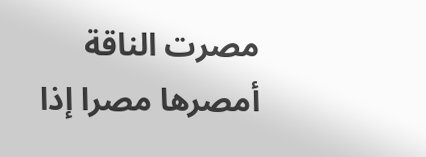مصرت الناقة أمصرها مصرا إذا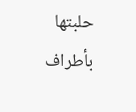حلبتها بأطراف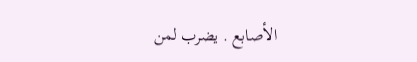الأصابع . يضرب لمن